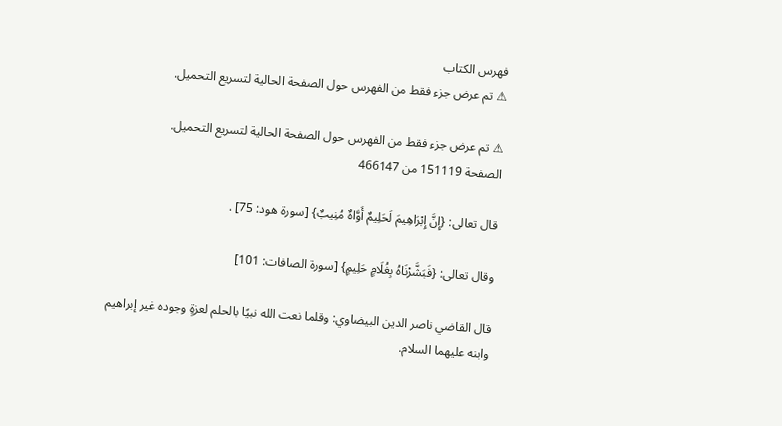فهرس الكتاب
⚠ تم عرض جزء فقط من الفهرس حول الصفحة الحالية لتسريع التحميل.

⚠ تم عرض جزء فقط من الفهرس حول الصفحة الحالية لتسريع التحميل.
الصفحة 151119 من 466147

قال تعالى: {إِنَّ إِبْرَاهِيمَ لَحَلِيمٌ أَوَّاهٌ مُنِيبٌ} [سورة هود: 75] .

وقال تعالى: {فَبَشَّرْنَاهُ بِغُلَامٍ حَلِيمٍ} [سورة الصافات: 101]

قال القاضي ناصر الدين البيضاوي: وقلما نعت الله نبيًا بالحلم لعزةٍ وجوده غير إبراهيم وابنه عليهما السلام.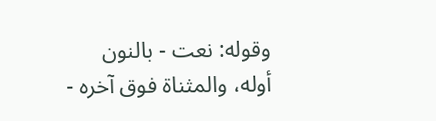وقوله: نعت - بالنون أوله، والمثناة فوق آخره -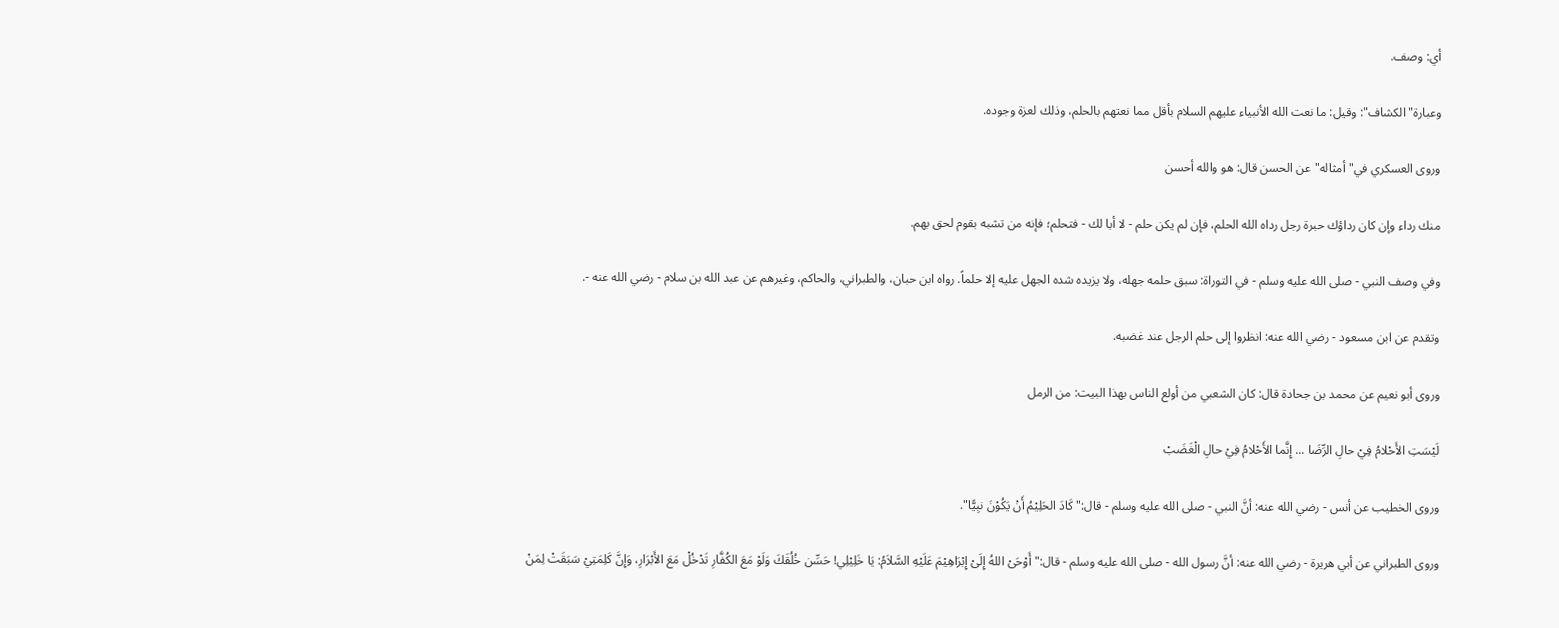أي: وصف.

وعبارة"الكشاف": وقيل: ما نعت الله الأنبياء عليهم السلام بأقل مما نعتهم بالحلم، وذلك لعزة وجوده.

وروى العسكري في"أمثاله"عن الحسن قال: هو والله أحسن

منك رداء وإن كان رداؤك حبرة رجل رداه الله الحلم، فإن لم يكن حلم - لا أبا لك - فتحلم؛ فإنه من تشبه بقوم لحق بهم.

وفي وصف النبي - صلى الله عليه وسلم - في التوراة: سبق حلمه جهله، ولا يزيده شده الجهل عليه إلا حلماً. رواه ابن حبان، والطبراني، والحاكم، وغيرهم عن عبد الله بن سلام - رضي الله عنه -.

وتقدم عن ابن مسعود - رضي الله عنه: انظروا إلى حلم الرجل عند غضبه.

وروى أبو نعيم عن محمد بن جحادة قال: كان الشعبي من أولع الناس بهذا البيت: من الرمل

لَيْسَتِ الأَحْلامُ فِيْ حالِ الرِّضَا ... إِنَّما الأَحْلامُ فِيْ حالِ الْغَضَبْ

وروى الخطيب عن أنس - رضي الله عنه: أنَّ النبي - صلى الله عليه وسلم - قال:"كَادَ الحَلِيْمُ أَنْ يَكُوْنَ نبِيًّا".

وروى الطبراني عن أبي هريرة - رضي الله عنه: أنَّ رسول الله - صلى الله عليه وسلم - قال:"أَوْحَىْ اللهُ إِلَىْ إِبْرَاهِيْمَ عَلَيْهِ السَّلاَمُ: يَا خَلِيْلِي! حَسِّن خُلُقَكَ وَلَوْ مَعَ الكُفَّارِ تَدْخُلْ مَعَ الأَبْرَارِ، وَإِنَّ كَلِمَتِيْ سَبَقَتْ لِمَنْ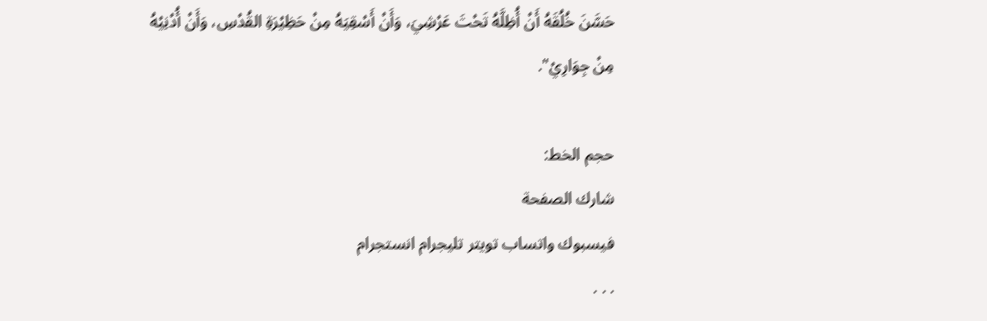حَسَّنَ خُلُقَهُ أَنْ أُظِلَّهُ تَحْتَ عَرْشِيَ، وَأَنْ أَسْقِيَهُ مِنْ حَظِيْرَةِ القُدْسِ، وَأَنْ أُدْنِيْهُ مِنْ جِوَارِيْ".

حجم الخط:
شارك الصفحة
فيسبوك واتساب تويتر تليجرام انستجرام
. . .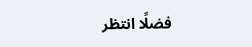فضلًا انتظر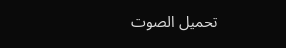تحميل الصوت